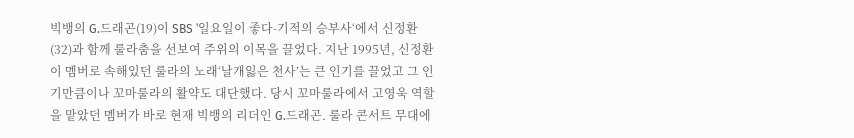빅뱅의 G.드래곤(19)이 SBS '일요일이 좋다-기적의 승부사‘에서 신정환(32)과 함께 룰라춤을 선보여 주위의 이목을 끌었다. 지난 1995년, 신정환이 멤버로 속해있던 룰라의 노래‘날개잃은 천사’는 큰 인기를 끌었고 그 인기만큼이나 꼬마룰라의 활약도 대단했다. 당시 꼬마룰라에서 고영욱 역할을 맡았던 멤버가 바로 현재 빅뱅의 리더인 G.드래곤. 룰라 콘서트 무대에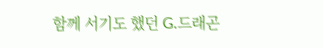함께 서기도 했던 G.드래곤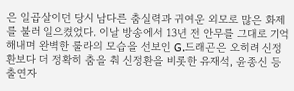은 일곱살이던 당시 남다른 춤실력과 귀여운 외모로 많은 화제를 불러 일으켰었다. 이날 방송에서 13년 전 안무를 그대로 기억해내며 완벽한 룰라의 모습을 선보인 G.드래곤은 오히려 신정환보다 더 정확히 춤을 춰 신정환을 비롯한 유재석, 윤종신 등 출연자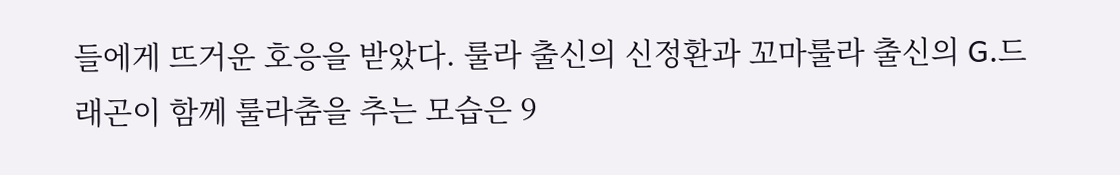들에게 뜨거운 호응을 받았다. 룰라 출신의 신정환과 꼬마룰라 출신의 G.드래곤이 함께 룰라춤을 추는 모습은 9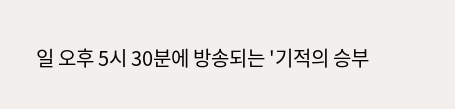일 오후 5시 30분에 방송되는 '기적의 승부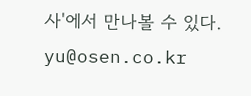사'에서 만나볼 수 있다. yu@osen.co.kr